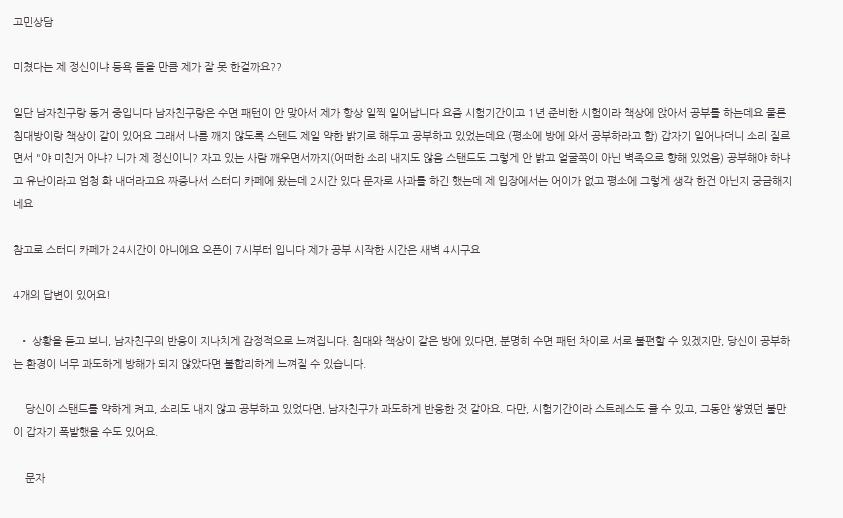고민상담

미쳤다는 제 정신이냐 등욕 들을 만큼 제가 잘 못 한걸까요??

일단 남자친구랑 동거 중입니다 남자친구랑은 수면 패턴이 안 맞아서 제가 항상 일찍 일어납니다 요즘 시험기간이고 1년 준비한 시험이라 책상에 앉아서 공부를 하는데요 물론 침대방이랑 책상이 같이 있어요 그래서 나름 깨지 않도록 스텐드 제일 약한 밝기로 해두고 공부하고 있었는데요 (평소에 방에 와서 공부하라고 함) 갑자기 일어나더니 소리 질르면서 "야 미친거 아냐? 니가 제 정신이니? 자고 있는 사람 깨우면서까지(어떠한 소리 내지도 않음 스탠드도 그렇게 안 밝고 얼굴쪽이 아닌 벽족으로 향해 있었음) 공부해야 하냐고 유난이라고 엄청 화 내더라고요 짜증나서 스터디 카페에 왔는데 2시간 있다 문자로 사과를 하긴 했는데 제 입장에서는 어이가 없고 평소에 그렇게 생각 한건 아닌지 궁금해지네요

참고로 스터디 카페가 24시간이 아니에요 오픈이 7시부터 입니다 제가 공부 시작한 시간은 새벽 4시구요

4개의 답변이 있어요!

  • 상황을 듣고 보니, 남자친구의 반응이 지나치게 감정적으로 느껴집니다. 침대와 책상이 같은 방에 있다면, 분명히 수면 패턴 차이로 서로 불편할 수 있겠지만, 당신이 공부하는 환경이 너무 과도하게 방해가 되지 않았다면 불합리하게 느껴질 수 있습니다.

    당신이 스탠드를 약하게 켜고, 소리도 내지 않고 공부하고 있었다면, 남자친구가 과도하게 반응한 것 같아요. 다만, 시험기간이라 스트레스도 클 수 있고, 그동안 쌓였던 불만이 갑자기 폭발했을 수도 있어요.

    문자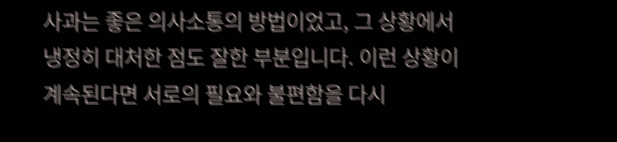사과는 좋은 의사소통의 방법이었고, 그 상황에서 냉정히 대처한 점도 잘한 부분입니다. 이런 상황이 계속된다면 서로의 필요와 불편함을 다시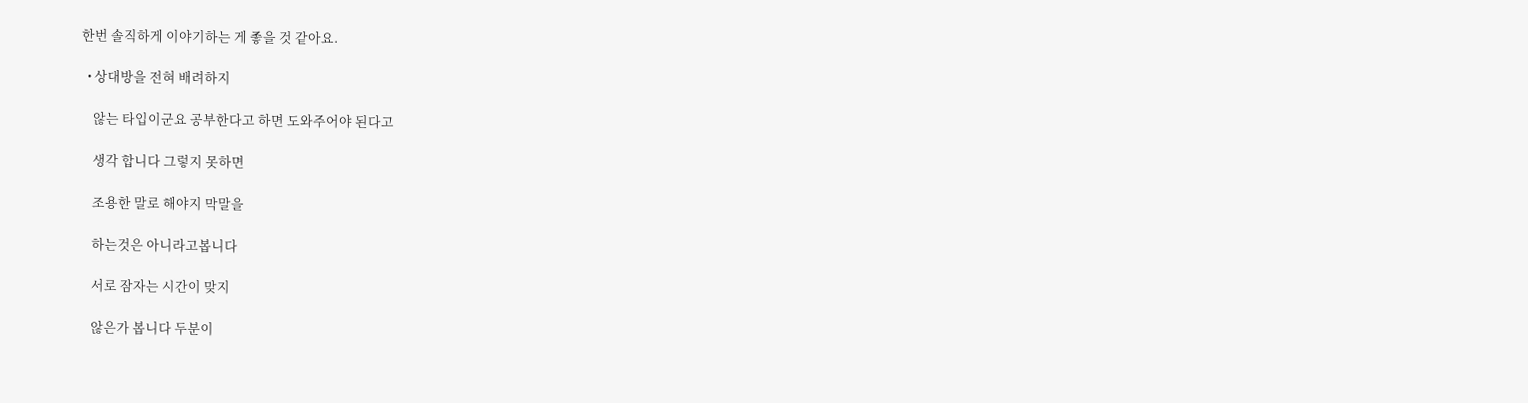한번 솔직하게 이야기하는 게 좋을 것 같아요.

  • 상대방을 전혀 배려하지

    않는 타입이군요 공부한다고 하면 도와주어야 된다고

    생각 합니다 그렇지 못하면

    조용한 말로 해야지 막말을

    하는것은 아니라고봅니다

    서로 잠자는 시간이 맞지

    않은가 봅니다 두분이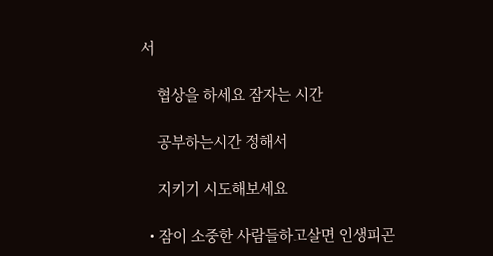서

    협상을 하세요 잠자는 시간

    공부하는시간 정해서

    지키기 시도해보세요

  • 잠이 소중한 사람들하고살면 인생피곤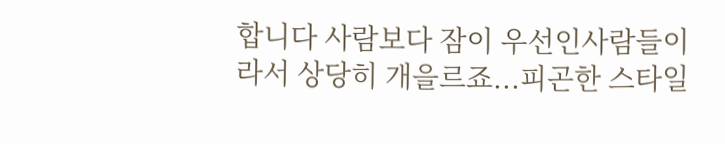합니다 사람보다 잠이 우선인사람들이라서 상당히 개을르죠...피곤한 스타일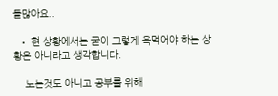들많아요..

  • 현 상황에서는 굳이 그렇게 욕먹어야 하는 상황은 아니라고 생각합니다.

    노는것도 아니고 공부를 위해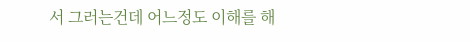서 그러는건데 어느정도 이해를 해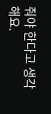줘야 한다고 생각해요.